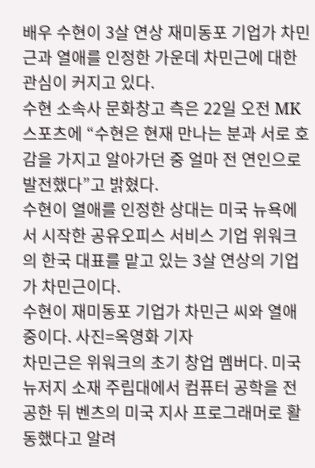배우 수현이 3살 연상 재미동포 기업가 차민근과 열애를 인정한 가운데 차민근에 대한 관심이 커지고 있다.
수현 소속사 문화창고 측은 22일 오전 MK스포츠에 “수현은 현재 만나는 분과 서로 호감을 가지고 알아가던 중 얼마 전 연인으로 발전했다”고 밝혔다.
수현이 열애를 인정한 상대는 미국 뉴욕에서 시작한 공유오피스 서비스 기업 위워크의 한국 대표를 맡고 있는 3살 연상의 기업가 차민근이다.
수현이 재미동포 기업가 차민근 씨와 열애 중이다. 사진=옥영화 기자
차민근은 위워크의 초기 창업 멤버다. 미국 뉴저지 소재 주립대에서 컴퓨터 공학을 전공한 뒤 벤츠의 미국 지사 프로그래머로 활동했다고 알려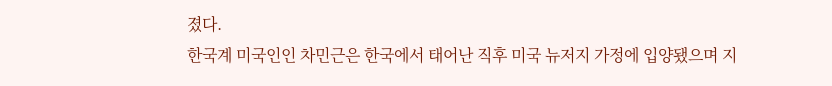졌다.
한국계 미국인인 차민근은 한국에서 태어난 직후 미국 뉴저지 가정에 입양됐으며 지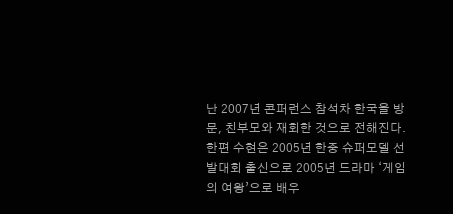난 2007년 콘퍼런스 참석차 한국을 방문, 친부모와 재회한 것으로 전해진다.
한편 수현은 2005년 한중 슈퍼모델 선발대회 출신으로 2005년 드라마 ‘게임의 여왕’으로 배우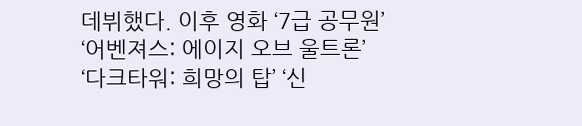데뷔했다. 이후 영화 ‘7급 공무원’ ‘어벤져스: 에이지 오브 울트론’ ‘다크타워: 희망의 탑’ ‘신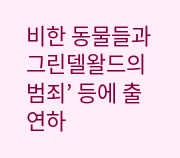비한 동물들과 그린델왈드의 범죄’ 등에 출연하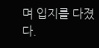며 입지를 다졌다.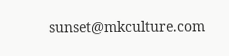sunset@mkculture.com